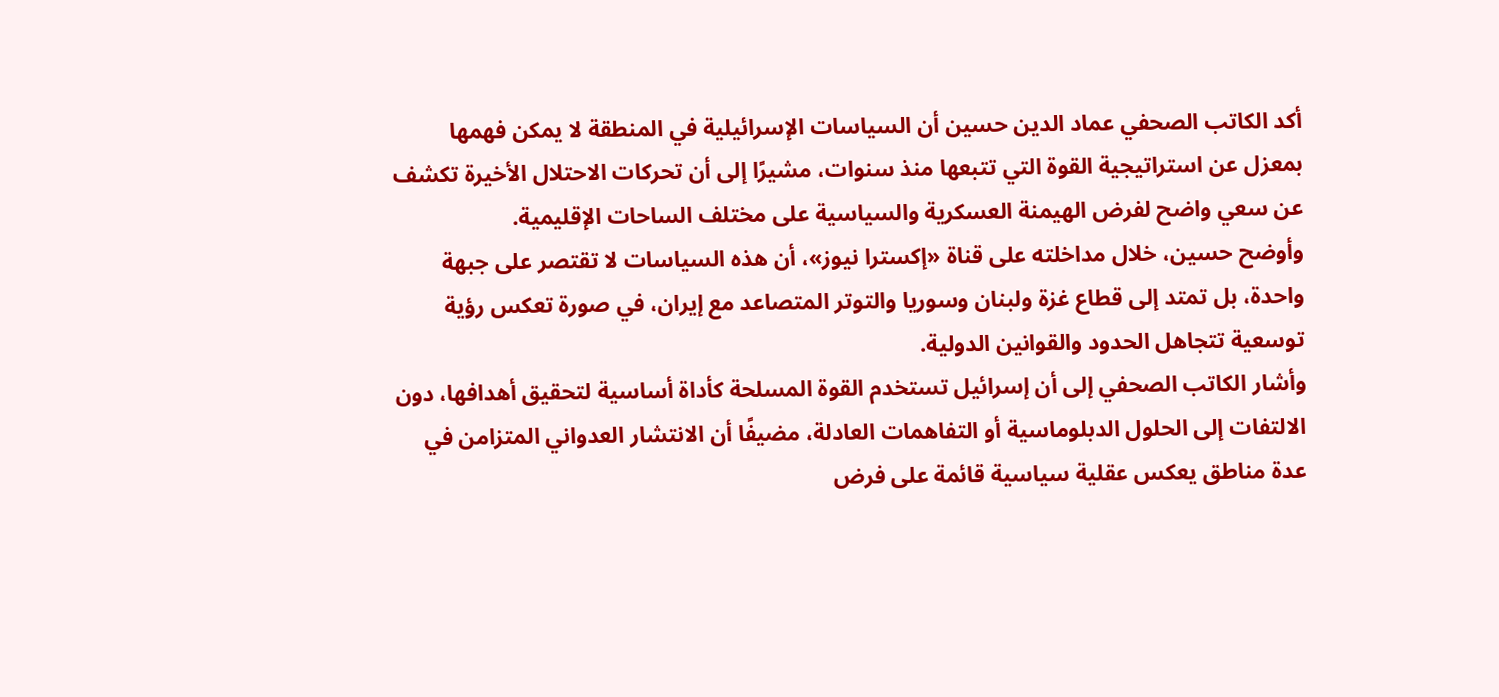أكد الكاتب الصحفي عماد الدين حسين أن السياسات الإسرائيلية في المنطقة لا يمكن فهمها بمعزل عن استراتيجية القوة التي تتبعها منذ سنوات، مشيرًا إلى أن تحركات الاحتلال الأخيرة تكشف عن سعي واضح لفرض الهيمنة العسكرية والسياسية على مختلف الساحات الإقليمية.
وأوضح حسين، خلال مداخلته على قناة «إكسترا نيوز»، أن هذه السياسات لا تقتصر على جبهة واحدة، بل تمتد إلى قطاع غزة ولبنان وسوريا والتوتر المتصاعد مع إيران، في صورة تعكس رؤية توسعية تتجاهل الحدود والقوانين الدولية.
وأشار الكاتب الصحفي إلى أن إسرائيل تستخدم القوة المسلحة كأداة أساسية لتحقيق أهدافها، دون الالتفات إلى الحلول الدبلوماسية أو التفاهمات العادلة، مضيفًا أن الانتشار العدواني المتزامن في عدة مناطق يعكس عقلية سياسية قائمة على فرض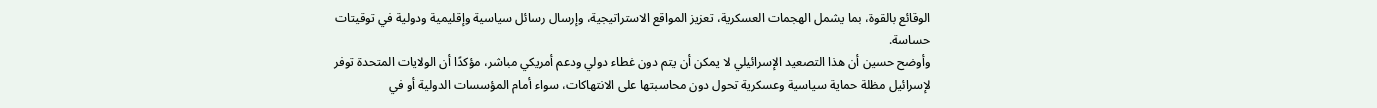الوقائع بالقوة، بما يشمل الهجمات العسكرية، تعزيز المواقع الاستراتيجية، وإرسال رسائل سياسية وإقليمية ودولية في توقيتات حساسة.
وأوضح حسين أن هذا التصعيد الإسرائيلي لا يمكن أن يتم دون غطاء دولي ودعم أمريكي مباشر، مؤكدًا أن الولايات المتحدة توفر لإسرائيل مظلة حماية سياسية وعسكرية تحول دون محاسبتها على الانتهاكات، سواء أمام المؤسسات الدولية أو في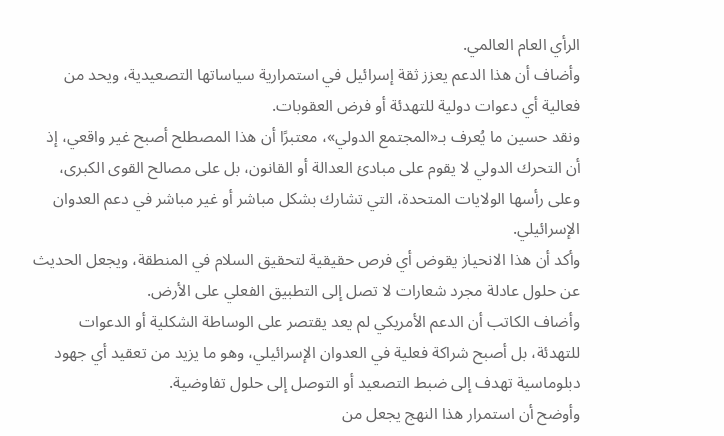الرأي العام العالمي.
وأضاف أن هذا الدعم يعزز ثقة إسرائيل في استمرارية سياساتها التصعيدية، ويحد من فعالية أي دعوات دولية للتهدئة أو فرض العقوبات.
ونقد حسين ما يُعرف بـ«المجتمع الدولي»، معتبرًا أن هذا المصطلح أصبح غير واقعي، إذ أن التحرك الدولي لا يقوم على مبادئ العدالة أو القانون، بل على مصالح القوى الكبرى، وعلى رأسها الولايات المتحدة، التي تشارك بشكل مباشر أو غير مباشر في دعم العدوان الإسرائيلي.
وأكد أن هذا الانحياز يقوض أي فرص حقيقية لتحقيق السلام في المنطقة، ويجعل الحديث عن حلول عادلة مجرد شعارات لا تصل إلى التطبيق الفعلي على الأرض.
وأضاف الكاتب أن الدعم الأمريكي لم يعد يقتصر على الوساطة الشكلية أو الدعوات للتهدئة، بل أصبح شراكة فعلية في العدوان الإسرائيلي، وهو ما يزيد من تعقيد أي جهود دبلوماسية تهدف إلى ضبط التصعيد أو التوصل إلى حلول تفاوضية.
وأوضح أن استمرار هذا النهج يجعل من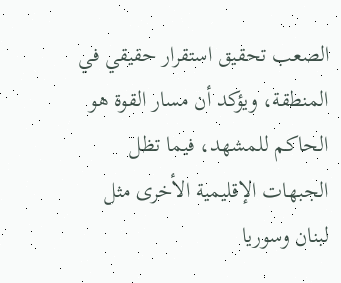الصعب تحقيق استقرار حقيقي في المنطقة، ويؤكد أن مسار القوة هو الحاكم للمشهد، فيما تظل الجبهات الإقليمية الأخرى مثل لبنان وسوريا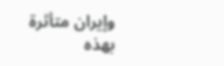وإيران متأثرة بهذه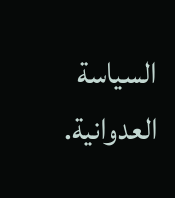السياسة العدوانية.